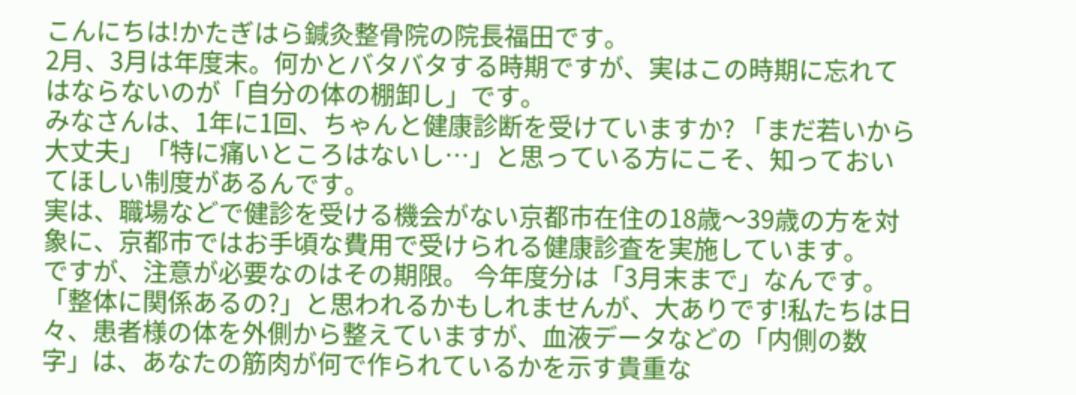こんにちは!かたぎはら鍼灸整骨院の院長福田です。
2月、3月は年度末。何かとバタバタする時期ですが、実はこの時期に忘れてはならないのが「自分の体の棚卸し」です。
みなさんは、1年に1回、ちゃんと健康診断を受けていますか? 「まだ若いから大丈夫」「特に痛いところはないし…」と思っている方にこそ、知っておいてほしい制度があるんです。
実は、職場などで健診を受ける機会がない京都市在住の18歳〜39歳の方を対象に、京都市ではお手頃な費用で受けられる健康診査を実施しています。
ですが、注意が必要なのはその期限。 今年度分は「3月末まで」なんです。
「整体に関係あるの?」と思われるかもしれませんが、大ありです!私たちは日々、患者様の体を外側から整えていますが、血液データなどの「内側の数字」は、あなたの筋肉が何で作られているかを示す貴重な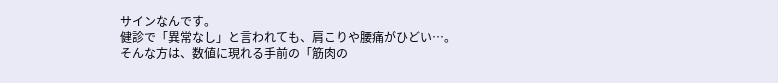サインなんです。
健診で「異常なし」と言われても、肩こりや腰痛がひどい…。
そんな方は、数値に現れる手前の「筋肉の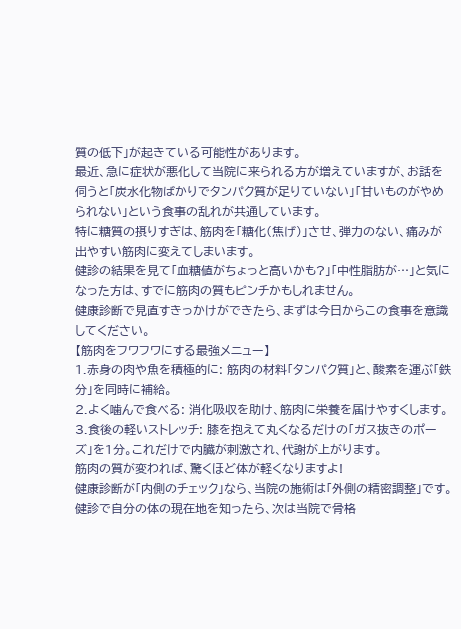質の低下」が起きている可能性があります。
最近、急に症状が悪化して当院に来られる方が増えていますが、お話を伺うと「炭水化物ばかりでタンパク質が足りていない」「甘いものがやめられない」という食事の乱れが共通しています。
特に糖質の摂りすぎは、筋肉を「糖化(焦げ)」させ、弾力のない、痛みが出やすい筋肉に変えてしまいます。
健診の結果を見て「血糖値がちょっと高いかも?」「中性脂肪が…」と気になった方は、すでに筋肉の質もピンチかもしれません。
健康診断で見直すきっかけができたら、まずは今日からこの食事を意識してください。
【筋肉をフワフワにする最強メニュー】
1.赤身の肉や魚を積極的に: 筋肉の材料「タンパク質」と、酸素を運ぶ「鉄分」を同時に補給。
2.よく噛んで食べる: 消化吸収を助け、筋肉に栄養を届けやすくします。
3.食後の軽いストレッチ: 膝を抱えて丸くなるだけの「ガス抜きのポーズ」を1分。これだけで内臓が刺激され、代謝が上がります。
筋肉の質が変われば、驚くほど体が軽くなりますよ!
健康診断が「内側のチェック」なら、当院の施術は「外側の精密調整」です。
健診で自分の体の現在地を知ったら、次は当院で骨格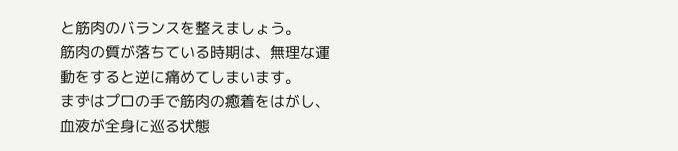と筋肉のバランスを整えましょう。
筋肉の質が落ちている時期は、無理な運動をすると逆に痛めてしまいます。
まずはプロの手で筋肉の癒着をはがし、血液が全身に巡る状態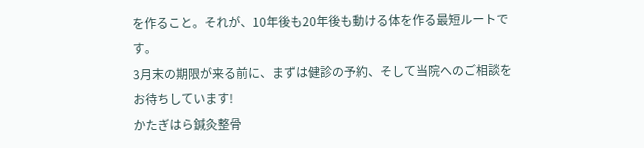を作ること。それが、10年後も20年後も動ける体を作る最短ルートです。
3月末の期限が来る前に、まずは健診の予約、そして当院へのご相談をお待ちしています!
かたぎはら鍼灸整骨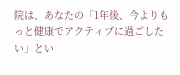院は、あなたの「1年後、今よりもっと健康でアクティブに過ごしたい」とい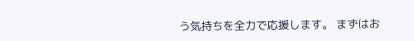う気持ちを全力で応援します。 まずはお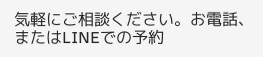気軽にご相談ください。お電話、またはLINEでの予約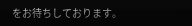をお待ちしております。